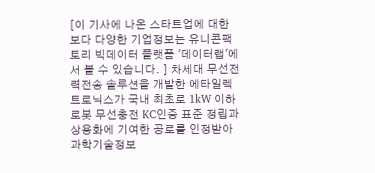[이 기사에 나온 스타트업에 대한 보다 다양한 기업정보는 유니콘팩토리 빅데이터 플랫폼 '데이터랩'에서 볼 수 있습니다. ] 차세대 무선전력전송 솔루션을 개발한 에타일렉트로닉스가 국내 최초로 1kW 이하 로봇 무선충전 KC인증 표준 정립과 상용화에 기여한 공로를 인정받아 과학기술정보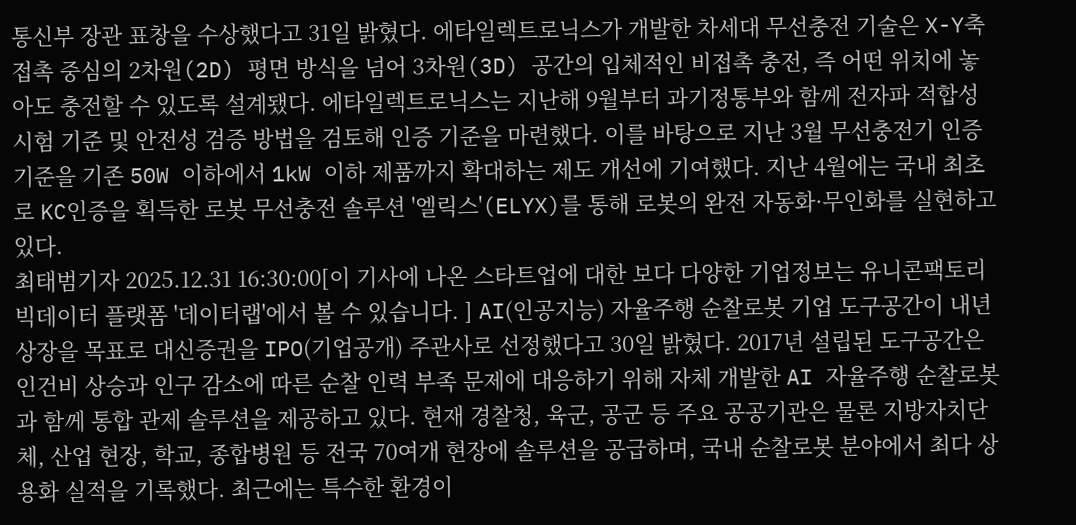통신부 장관 표창을 수상했다고 31일 밝혔다. 에타일렉트로닉스가 개발한 차세대 무선충전 기술은 X-Y축 접촉 중심의 2차원(2D) 평면 방식을 넘어 3차원(3D) 공간의 입체적인 비접촉 충전, 즉 어떤 위치에 놓아도 충전할 수 있도록 설계됐다. 에타일렉트로닉스는 지난해 9월부터 과기정통부와 함께 전자파 적합성 시험 기준 및 안전성 검증 방법을 검토해 인증 기준을 마련했다. 이를 바탕으로 지난 3월 무선충전기 인증 기준을 기존 50W 이하에서 1kW 이하 제품까지 확대하는 제도 개선에 기여했다. 지난 4월에는 국내 최초로 KC인증을 획득한 로봇 무선충전 솔루션 '엘릭스'(ELYX)를 통해 로봇의 완전 자동화·무인화를 실현하고 있다.
최태범기자 2025.12.31 16:30:00[이 기사에 나온 스타트업에 대한 보다 다양한 기업정보는 유니콘팩토리 빅데이터 플랫폼 '데이터랩'에서 볼 수 있습니다. ] AI(인공지능) 자율주행 순찰로봇 기업 도구공간이 내년 상장을 목표로 대신증권을 IPO(기업공개) 주관사로 선정했다고 30일 밝혔다. 2017년 설립된 도구공간은 인건비 상승과 인구 감소에 따른 순찰 인력 부족 문제에 대응하기 위해 자체 개발한 AI 자율주행 순찰로봇과 함께 통합 관제 솔루션을 제공하고 있다. 현재 경찰청, 육군, 공군 등 주요 공공기관은 물론 지방자치단체, 산업 현장, 학교, 종합병원 등 전국 70여개 현장에 솔루션을 공급하며, 국내 순찰로봇 분야에서 최다 상용화 실적을 기록했다. 최근에는 특수한 환경이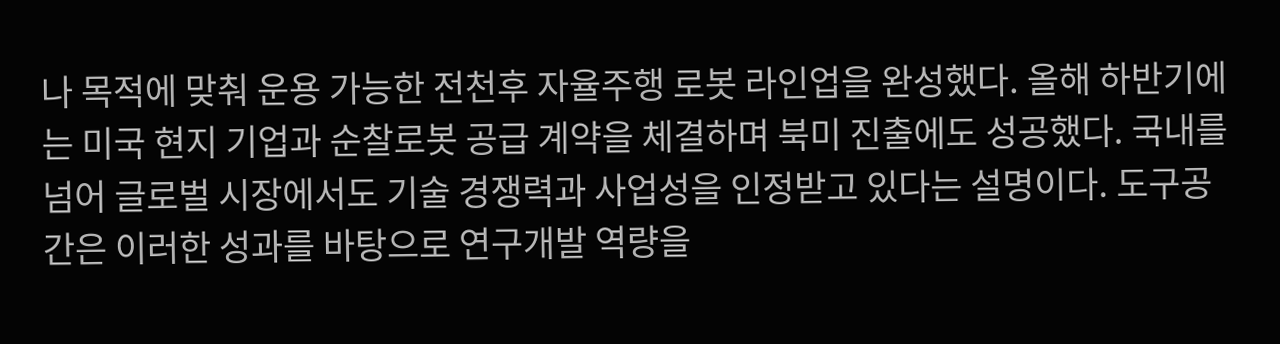나 목적에 맞춰 운용 가능한 전천후 자율주행 로봇 라인업을 완성했다. 올해 하반기에는 미국 현지 기업과 순찰로봇 공급 계약을 체결하며 북미 진출에도 성공했다. 국내를 넘어 글로벌 시장에서도 기술 경쟁력과 사업성을 인정받고 있다는 설명이다. 도구공간은 이러한 성과를 바탕으로 연구개발 역량을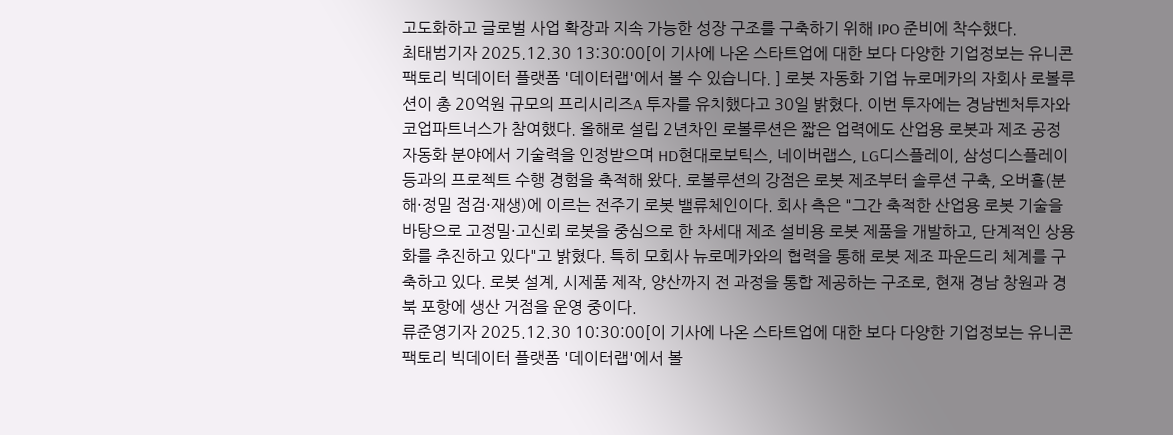고도화하고 글로벌 사업 확장과 지속 가능한 성장 구조를 구축하기 위해 IPO 준비에 착수했다.
최태범기자 2025.12.30 13:30:00[이 기사에 나온 스타트업에 대한 보다 다양한 기업정보는 유니콘팩토리 빅데이터 플랫폼 '데이터랩'에서 볼 수 있습니다. ] 로봇 자동화 기업 뉴로메카의 자회사 로볼루션이 총 20억원 규모의 프리시리즈A 투자를 유치했다고 30일 밝혔다. 이번 투자에는 경남벤처투자와 코업파트너스가 참여했다. 올해로 설립 2년차인 로볼루션은 짧은 업력에도 산업용 로봇과 제조 공정 자동화 분야에서 기술력을 인정받으며 HD현대로보틱스, 네이버랩스, LG디스플레이, 삼성디스플레이 등과의 프로젝트 수행 경험을 축적해 왔다. 로볼루션의 강점은 로봇 제조부터 솔루션 구축, 오버홀(분해·정밀 점검·재생)에 이르는 전주기 로봇 밸류체인이다. 회사 측은 "그간 축적한 산업용 로봇 기술을 바탕으로 고정밀·고신뢰 로봇을 중심으로 한 차세대 제조 설비용 로봇 제품을 개발하고, 단계적인 상용화를 추진하고 있다"고 밝혔다. 특히 모회사 뉴로메카와의 협력을 통해 로봇 제조 파운드리 체계를 구축하고 있다. 로봇 설계, 시제품 제작, 양산까지 전 과정을 통합 제공하는 구조로, 현재 경남 창원과 경북 포항에 생산 거점을 운영 중이다.
류준영기자 2025.12.30 10:30:00[이 기사에 나온 스타트업에 대한 보다 다양한 기업정보는 유니콘팩토리 빅데이터 플랫폼 '데이터랩'에서 볼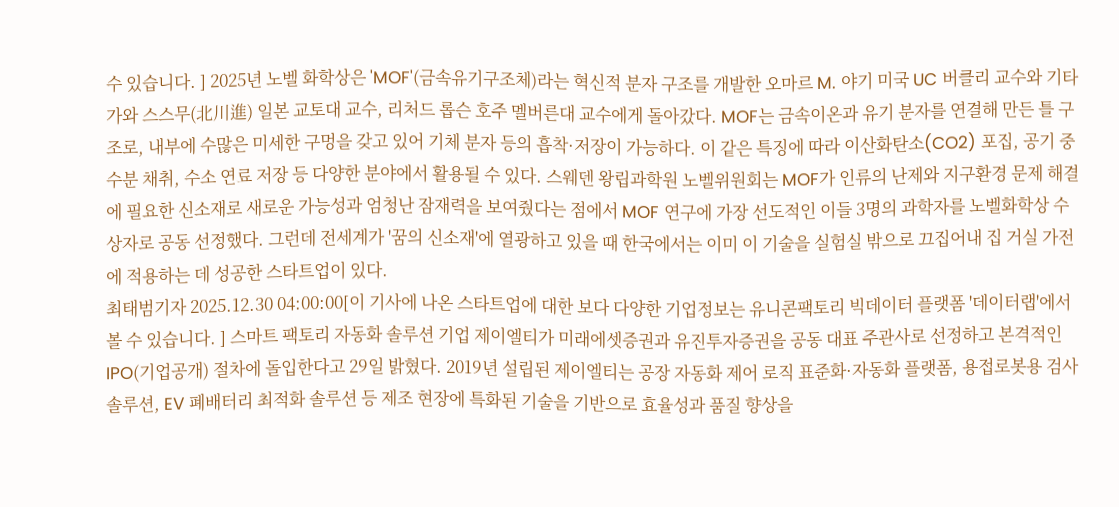수 있습니다. ] 2025년 노벨 화학상은 'MOF'(금속유기구조체)라는 혁신적 분자 구조를 개발한 오마르 M. 야기 미국 UC 버클리 교수와 기타가와 스스무(北川進) 일본 교토대 교수, 리처드 롭슨 호주 멜버른대 교수에게 돌아갔다. MOF는 금속이온과 유기 분자를 연결해 만든 틀 구조로, 내부에 수많은 미세한 구멍을 갖고 있어 기체 분자 등의 흡착·저장이 가능하다. 이 같은 특징에 따라 이산화탄소(CO2) 포집, 공기 중 수분 채취, 수소 연료 저장 등 다양한 분야에서 활용될 수 있다. 스웨덴 왕립과학원 노벨위원회는 MOF가 인류의 난제와 지구환경 문제 해결에 필요한 신소재로 새로운 가능성과 엄청난 잠재력을 보여줬다는 점에서 MOF 연구에 가장 선도적인 이들 3명의 과학자를 노벨화학상 수상자로 공동 선정했다. 그런데 전세계가 '꿈의 신소재'에 열광하고 있을 때 한국에서는 이미 이 기술을 실험실 밖으로 끄집어내 집 거실 가전에 적용하는 데 성공한 스타트업이 있다.
최태범기자 2025.12.30 04:00:00[이 기사에 나온 스타트업에 대한 보다 다양한 기업정보는 유니콘팩토리 빅데이터 플랫폼 '데이터랩'에서 볼 수 있습니다. ] 스마트 팩토리 자동화 솔루션 기업 제이엘티가 미래에셋증권과 유진투자증권을 공동 대표 주관사로 선정하고 본격적인 IPO(기업공개) 절차에 돌입한다고 29일 밝혔다. 2019년 설립된 제이엘티는 공장 자동화 제어 로직 표준화·자동화 플랫폼, 용접로봇용 검사 솔루션, EV 폐배터리 최적화 솔루션 등 제조 현장에 특화된 기술을 기반으로 효율성과 품질 향상을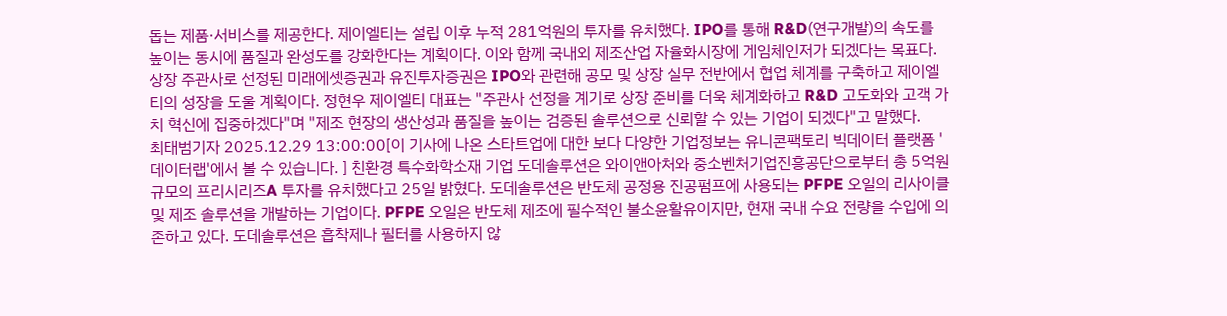돕는 제품·서비스를 제공한다. 제이엘티는 설립 이후 누적 281억원의 투자를 유치했다. IPO를 통해 R&D(연구개발)의 속도를 높이는 동시에 품질과 완성도를 강화한다는 계획이다. 이와 함께 국내외 제조산업 자율화시장에 게임체인저가 되겠다는 목표다. 상장 주관사로 선정된 미래에셋증권과 유진투자증권은 IPO와 관련해 공모 및 상장 실무 전반에서 협업 체계를 구축하고 제이엘티의 성장을 도울 계획이다. 정현우 제이엘티 대표는 "주관사 선정을 계기로 상장 준비를 더욱 체계화하고 R&D 고도화와 고객 가치 혁신에 집중하겠다"며 "제조 현장의 생산성과 품질을 높이는 검증된 솔루션으로 신뢰할 수 있는 기업이 되겠다"고 말했다.
최태범기자 2025.12.29 13:00:00[이 기사에 나온 스타트업에 대한 보다 다양한 기업정보는 유니콘팩토리 빅데이터 플랫폼 '데이터랩'에서 볼 수 있습니다. ] 친환경 특수화학소재 기업 도데솔루션은 와이앤아처와 중소벤처기업진흥공단으로부터 총 5억원 규모의 프리시리즈A 투자를 유치했다고 25일 밝혔다. 도데솔루션은 반도체 공정용 진공펌프에 사용되는 PFPE 오일의 리사이클 및 제조 솔루션을 개발하는 기업이다. PFPE 오일은 반도체 제조에 필수적인 불소윤활유이지만, 현재 국내 수요 전량을 수입에 의존하고 있다. 도데솔루션은 흡착제나 필터를 사용하지 않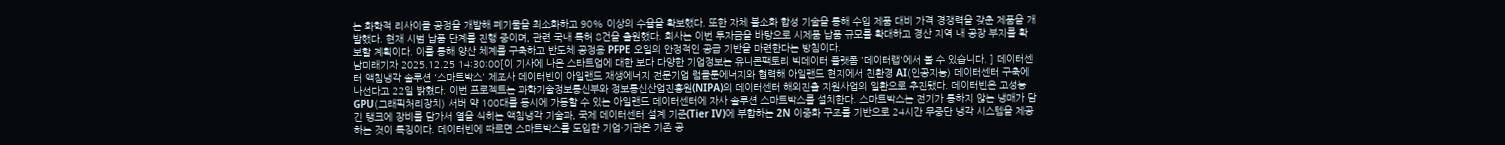는 화학적 리사이클 공정을 개발해 폐기물을 최소화하고 90% 이상의 수율을 확보했다. 또한 자체 불소화 합성 기술을 통해 수입 제품 대비 가격 경쟁력을 갖춘 제품을 개발했다. 현재 시범 납품 단계를 진행 중이며, 관련 국내 특허 8건을 출원했다. 회사는 이번 투자금을 바탕으로 시제품 납품 규모를 확대하고 경산 지역 내 공장 부지를 확보할 계획이다. 이를 통해 양산 체계를 구축하고 반도체 공정용 PFPE 오일의 안정적인 공급 기반을 마련한다는 방침이다.
남미래기자 2025.12.25 14:30:00[이 기사에 나온 스타트업에 대한 보다 다양한 기업정보는 유니콘팩토리 빅데이터 플랫폼 '데이터랩'에서 볼 수 있습니다. ] 데이터센터 액침냉각 솔루션 '스마트박스' 제조사 데이터빈이 아일랜드 재생에너지 전문기업 럼클룬에너지와 협력해 아일랜드 현지에서 친환경 AI(인공지능) 데이터센터 구축에 나선다고 22일 밝혔다. 이번 프로젝트는 과학기술정보통신부와 정보통신산업진흥원(NIPA)의 데이터센터 해외진출 지원사업의 일환으로 추진됐다. 데이터빈은 고성능 GPU(그래픽처리장치) 서버 약 100대를 동시에 가동할 수 있는 아일랜드 데이터센터에 자사 솔루션 스마트박스를 설치한다. 스마트박스는 전기가 통하지 않는 냉매가 담긴 탱크에 장비를 담가서 열을 식히는 액침냉각 기술과, 국제 데이터센터 설계 기준(Tier IV)에 부합하는 2N 이중화 구조를 기반으로 24시간 무중단 냉각 시스템을 제공하는 것이 특징이다. 데이터빈에 따르면 스마트박스를 도입한 기업·기관은 기존 공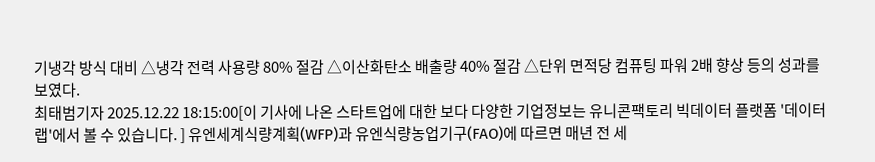기냉각 방식 대비 △냉각 전력 사용량 80% 절감 △이산화탄소 배출량 40% 절감 △단위 면적당 컴퓨팅 파워 2배 향상 등의 성과를 보였다.
최태범기자 2025.12.22 18:15:00[이 기사에 나온 스타트업에 대한 보다 다양한 기업정보는 유니콘팩토리 빅데이터 플랫폼 '데이터랩'에서 볼 수 있습니다. ] 유엔세계식량계획(WFP)과 유엔식량농업기구(FAO)에 따르면 매년 전 세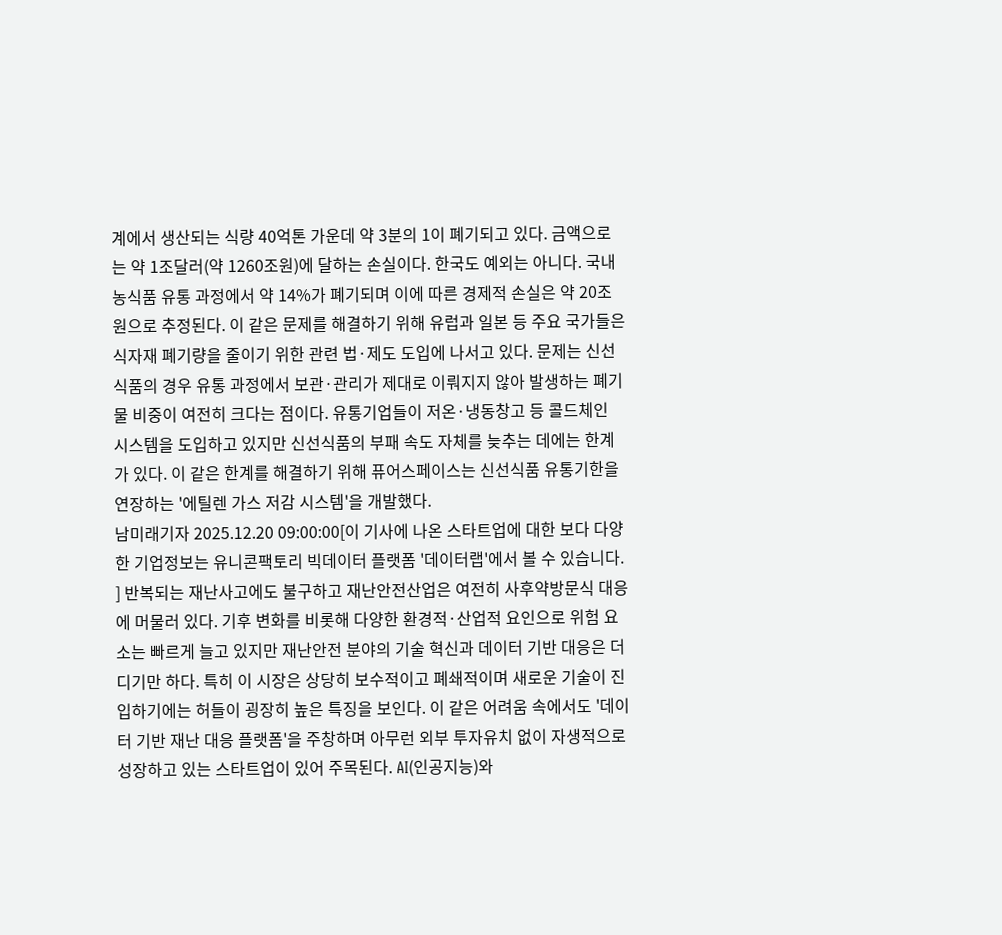계에서 생산되는 식량 40억톤 가운데 약 3분의 1이 폐기되고 있다. 금액으로는 약 1조달러(약 1260조원)에 달하는 손실이다. 한국도 예외는 아니다. 국내 농식품 유통 과정에서 약 14%가 폐기되며 이에 따른 경제적 손실은 약 20조원으로 추정된다. 이 같은 문제를 해결하기 위해 유럽과 일본 등 주요 국가들은 식자재 폐기량을 줄이기 위한 관련 법·제도 도입에 나서고 있다. 문제는 신선식품의 경우 유통 과정에서 보관·관리가 제대로 이뤄지지 않아 발생하는 폐기물 비중이 여전히 크다는 점이다. 유통기업들이 저온·냉동창고 등 콜드체인 시스템을 도입하고 있지만 신선식품의 부패 속도 자체를 늦추는 데에는 한계가 있다. 이 같은 한계를 해결하기 위해 퓨어스페이스는 신선식품 유통기한을 연장하는 '에틸렌 가스 저감 시스템'을 개발했다.
남미래기자 2025.12.20 09:00:00[이 기사에 나온 스타트업에 대한 보다 다양한 기업정보는 유니콘팩토리 빅데이터 플랫폼 '데이터랩'에서 볼 수 있습니다. ] 반복되는 재난사고에도 불구하고 재난안전산업은 여전히 사후약방문식 대응에 머물러 있다. 기후 변화를 비롯해 다양한 환경적·산업적 요인으로 위험 요소는 빠르게 늘고 있지만 재난안전 분야의 기술 혁신과 데이터 기반 대응은 더디기만 하다. 특히 이 시장은 상당히 보수적이고 폐쇄적이며 새로운 기술이 진입하기에는 허들이 굉장히 높은 특징을 보인다. 이 같은 어려움 속에서도 '데이터 기반 재난 대응 플랫폼'을 주창하며 아무런 외부 투자유치 없이 자생적으로 성장하고 있는 스타트업이 있어 주목된다. AI(인공지능)와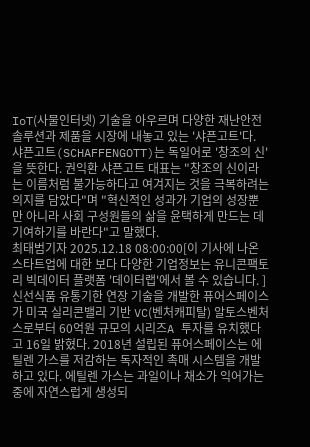IoT(사물인터넷) 기술을 아우르며 다양한 재난안전 솔루션과 제품을 시장에 내놓고 있는 '샤픈고트'다. 샤픈고트(SCHAFFENGOTT)는 독일어로 '창조의 신'을 뜻한다. 권익환 샤픈고트 대표는 "창조의 신이라는 이름처럼 불가능하다고 여겨지는 것을 극복하려는 의지를 담았다"며 "혁신적인 성과가 기업의 성장뿐만 아니라 사회 구성원들의 삶을 윤택하게 만드는 데 기여하기를 바란다"고 말했다.
최태범기자 2025.12.18 08:00:00[이 기사에 나온 스타트업에 대한 보다 다양한 기업정보는 유니콘팩토리 빅데이터 플랫폼 '데이터랩'에서 볼 수 있습니다. ] 신선식품 유통기한 연장 기술을 개발한 퓨어스페이스가 미국 실리콘밸리 기반 VC(벤처캐피탈) 알토스벤처스로부터 60억원 규모의 시리즈A 투자를 유치했다고 16일 밝혔다. 2018년 설립된 퓨어스페이스는 에틸렌 가스를 저감하는 독자적인 촉매 시스템을 개발하고 있다. 에틸렌 가스는 과일이나 채소가 익어가는 중에 자연스럽게 생성되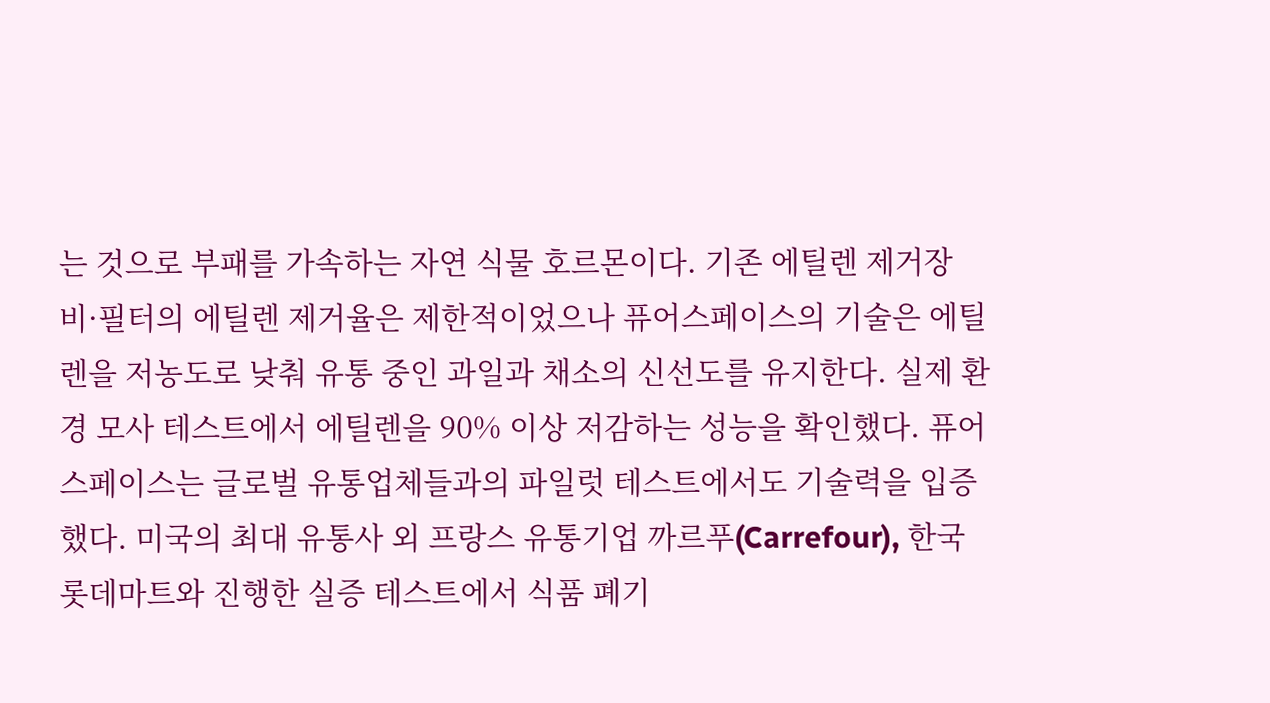는 것으로 부패를 가속하는 자연 식물 호르몬이다. 기존 에틸렌 제거장비·필터의 에틸렌 제거율은 제한적이었으나 퓨어스페이스의 기술은 에틸렌을 저농도로 낮춰 유통 중인 과일과 채소의 신선도를 유지한다. 실제 환경 모사 테스트에서 에틸렌을 90% 이상 저감하는 성능을 확인했다. 퓨어스페이스는 글로벌 유통업체들과의 파일럿 테스트에서도 기술력을 입증했다. 미국의 최대 유통사 외 프랑스 유통기업 까르푸(Carrefour), 한국 롯데마트와 진행한 실증 테스트에서 식품 폐기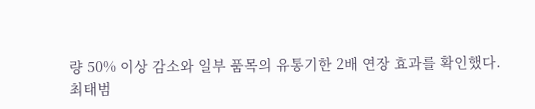량 50% 이상 감소와 일부 품목의 유통기한 2배 연장 효과를 확인했다.
최태범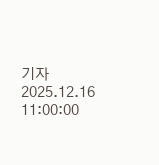기자 2025.12.16 11:00:00